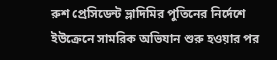রুশ প্রেসিডেন্ট ভ্লাদিমির পুতিনের নির্দেশে ইউক্রেনে সামরিক অভিযান শুরু হওয়ার পর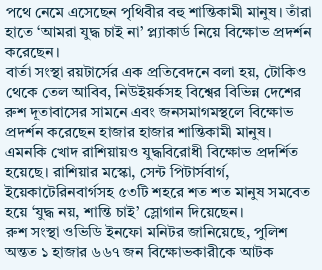পথে নেমে এসেছেন পৃথিবীর বহু শান্তিকামী মানুষ। তাঁরা হাতে ‘আমরা যুদ্ধ চাই না’ প্ল্যাকার্ড নিয়ে বিক্ষোভ প্রদর্শন করেছেন।
বার্তা সংস্থা রয়টার্সের এক প্রতিবেদনে বলা হয়, টোকিও থেকে তেল আবিব, নিউইয়র্কসহ বিশ্বের বিভিন্ন দেশের রুশ দূতাবাসের সামনে এবং জনসমাগমস্থলে বিক্ষোভ প্রদর্শন করেছেন হাজার হাজার শান্তিকামী মানুষ। এমনকি খোদ রাশিয়ায়ও যুদ্ধবিরোধী বিক্ষোভ প্রদর্শিত হয়েছে। রাশিয়ার মস্কো, সেন্ট পিটার্সবার্গ, ইয়েকাটেরিনবার্গসহ ৫৩টি শহরে শত শত মানুষ সমবেত হয়ে ‘যুদ্ধ নয়, শান্তি চাই’ স্লোগান দিয়েছেন।
রুশ সংস্থা ওভিডি ইনফো মনিটর জানিয়েছে, পুলিশ অন্তত ১ হাজার ৬৬৭ জন বিক্ষোভকারীকে আটক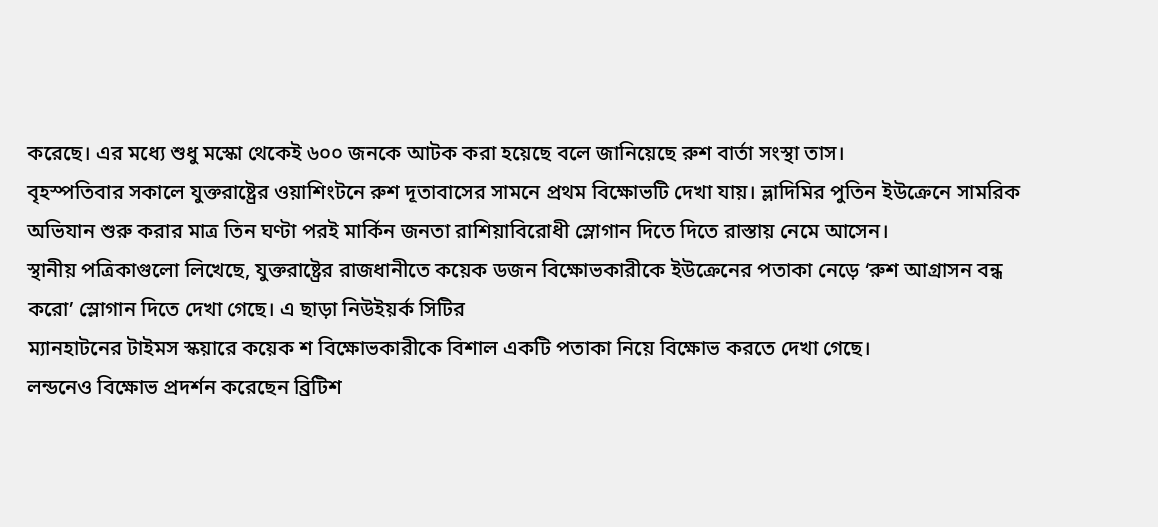করেছে। এর মধ্যে শুধু মস্কো থেকেই ৬০০ জনকে আটক করা হয়েছে বলে জানিয়েছে রুশ বার্তা সংস্থা তাস।
বৃহস্পতিবার সকালে যুক্তরাষ্ট্রের ওয়াশিংটনে রুশ দূতাবাসের সামনে প্রথম বিক্ষোভটি দেখা যায়। ভ্লাদিমির পুতিন ইউক্রেনে সামরিক অভিযান শুরু করার মাত্র তিন ঘণ্টা পরই মার্কিন জনতা রাশিয়াবিরোধী স্লোগান দিতে দিতে রাস্তায় নেমে আসেন।
স্থানীয় পত্রিকাগুলো লিখেছে, যুক্তরাষ্ট্রের রাজধানীতে কয়েক ডজন বিক্ষোভকারীকে ইউক্রেনের পতাকা নেড়ে ‘রুশ আগ্রাসন বন্ধ করো’ স্লোগান দিতে দেখা গেছে। এ ছাড়া নিউইয়র্ক সিটির
ম্যানহাটনের টাইমস স্কয়ারে কয়েক শ বিক্ষোভকারীকে বিশাল একটি পতাকা নিয়ে বিক্ষোভ করতে দেখা গেছে।
লন্ডনেও বিক্ষোভ প্রদর্শন করেছেন ব্রিটিশ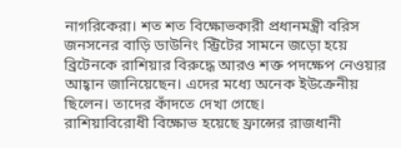নাগরিকেরা। শত শত বিক্ষোভকারী প্রধানমন্ত্রী বরিস জনসনের বাড়ি ডাউনিং স্ট্রিটের সামনে জড়ো হয়ে ব্রিটেনকে রাশিয়ার বিরুদ্ধে আরও শক্ত পদক্ষেপ নেওয়ার আহ্বান জানিয়েছেন। এদের মধ্যে অনেক ইউক্রেনীয় ছিলেন। তাদের কাঁদতে দেখা গেছে।
রাশিয়াবিরোধী বিক্ষোভ হয়েছে ফ্রান্সের রাজধানী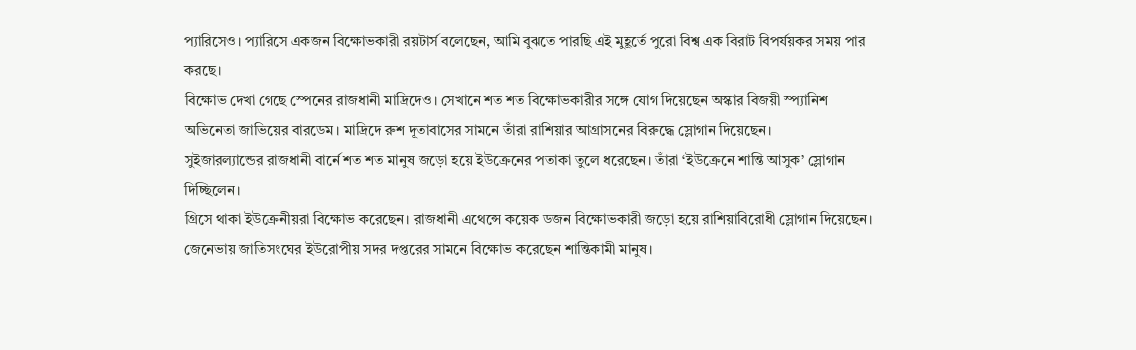প্যারিসেও। প্যারিসে একজন বিক্ষোভকারী রয়টার্স বলেছেন, আমি বুঝতে পারছি এই মুহূর্তে পুরো বিশ্ব এক বিরাট বিপর্যয়কর সময় পার করছে।
বিক্ষোভ দেখা গেছে স্পেনের রাজধানী মাদ্রিদেও। সেখানে শত শত বিক্ষোভকারীর সঙ্গে যোগ দিয়েছেন অস্কার বিজয়ী স্প্যানিশ অভিনেতা জাভিয়ের বারডেম। মাদ্রিদে রুশ দূতাবাসের সামনে তাঁরা রাশিয়ার আগ্রাসনের বিরুদ্ধে স্লোগান দিয়েছেন।
সুইজারল্যান্ডের রাজধানী বার্নে শত শত মানুষ জড়ো হয়ে ইউক্রেনের পতাকা তুলে ধরেছেন। তাঁরা ‘ইউক্রেনে শান্তি আসুক’ স্লোগান দিচ্ছিলেন।
গ্রিসে থাকা ইউক্রেনীয়রা বিক্ষোভ করেছেন। রাজধানী এথেন্সে কয়েক ডজন বিক্ষোভকারী জড়ো হয়ে রাশিয়াবিরোধী স্লোগান দিয়েছেন।
জেনেভায় জাতিসংঘের ইউরোপীয় সদর দপ্তরের সামনে বিক্ষোভ করেছেন শান্তিকামী মানুষ।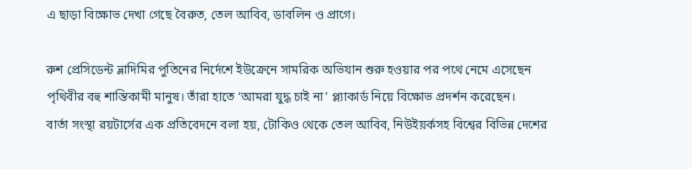এ ছাড়া বিক্ষোভ দেখা গেছে বৈরুত, তেল আবিব, ডাবলিন ও প্রাগে।

রুশ প্রেসিডেন্ট ভ্লাদিমির পুতিনের নির্দেশে ইউক্রেনে সামরিক অভিযান শুরু হওয়ার পর পথে নেমে এসেছেন পৃথিবীর বহু শান্তিকামী মানুষ। তাঁরা হাতে ‘আমরা যুদ্ধ চাই না’ প্ল্যাকার্ড নিয়ে বিক্ষোভ প্রদর্শন করেছেন।
বার্তা সংস্থা রয়টার্সের এক প্রতিবেদনে বলা হয়, টোকিও থেকে তেল আবিব, নিউইয়র্কসহ বিশ্বের বিভিন্ন দেশের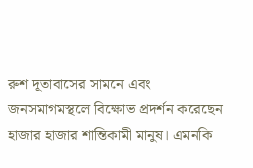রুশ দূতাবাসের সামনে এবং জনসমাগমস্থলে বিক্ষোভ প্রদর্শন করেছেন হাজার হাজার শান্তিকামী মানুষ। এমনকি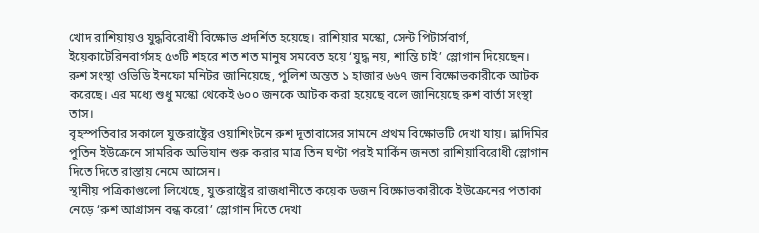খোদ রাশিয়ায়ও যুদ্ধবিরোধী বিক্ষোভ প্রদর্শিত হয়েছে। রাশিয়ার মস্কো, সেন্ট পিটার্সবার্গ, ইয়েকাটেরিনবার্গসহ ৫৩টি শহরে শত শত মানুষ সমবেত হয়ে ‘যুদ্ধ নয়, শান্তি চাই’ স্লোগান দিয়েছেন।
রুশ সংস্থা ওভিডি ইনফো মনিটর জানিয়েছে, পুলিশ অন্তত ১ হাজার ৬৬৭ জন বিক্ষোভকারীকে আটক করেছে। এর মধ্যে শুধু মস্কো থেকেই ৬০০ জনকে আটক করা হয়েছে বলে জানিয়েছে রুশ বার্তা সংস্থা তাস।
বৃহস্পতিবার সকালে যুক্তরাষ্ট্রের ওয়াশিংটনে রুশ দূতাবাসের সামনে প্রথম বিক্ষোভটি দেখা যায়। ভ্লাদিমির পুতিন ইউক্রেনে সামরিক অভিযান শুরু করার মাত্র তিন ঘণ্টা পরই মার্কিন জনতা রাশিয়াবিরোধী স্লোগান দিতে দিতে রাস্তায় নেমে আসেন।
স্থানীয় পত্রিকাগুলো লিখেছে, যুক্তরাষ্ট্রের রাজধানীতে কয়েক ডজন বিক্ষোভকারীকে ইউক্রেনের পতাকা নেড়ে ‘রুশ আগ্রাসন বন্ধ করো’ স্লোগান দিতে দেখা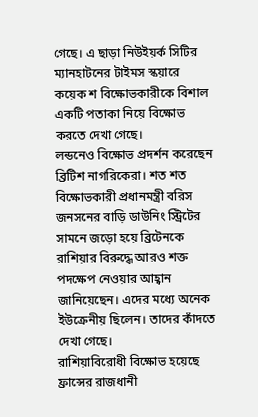গেছে। এ ছাড়া নিউইয়র্ক সিটির
ম্যানহাটনের টাইমস স্কয়ারে কয়েক শ বিক্ষোভকারীকে বিশাল একটি পতাকা নিয়ে বিক্ষোভ করতে দেখা গেছে।
লন্ডনেও বিক্ষোভ প্রদর্শন করেছেন ব্রিটিশ নাগরিকেরা। শত শত বিক্ষোভকারী প্রধানমন্ত্রী বরিস জনসনের বাড়ি ডাউনিং স্ট্রিটের সামনে জড়ো হয়ে ব্রিটেনকে রাশিয়ার বিরুদ্ধে আরও শক্ত পদক্ষেপ নেওয়ার আহ্বান জানিয়েছেন। এদের মধ্যে অনেক ইউক্রেনীয় ছিলেন। তাদের কাঁদতে দেখা গেছে।
রাশিয়াবিরোধী বিক্ষোভ হয়েছে ফ্রান্সের রাজধানী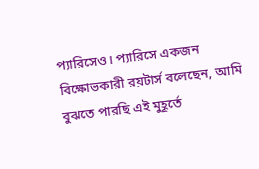প্যারিসেও। প্যারিসে একজন বিক্ষোভকারী রয়টার্স বলেছেন, আমি বুঝতে পারছি এই মুহূর্তে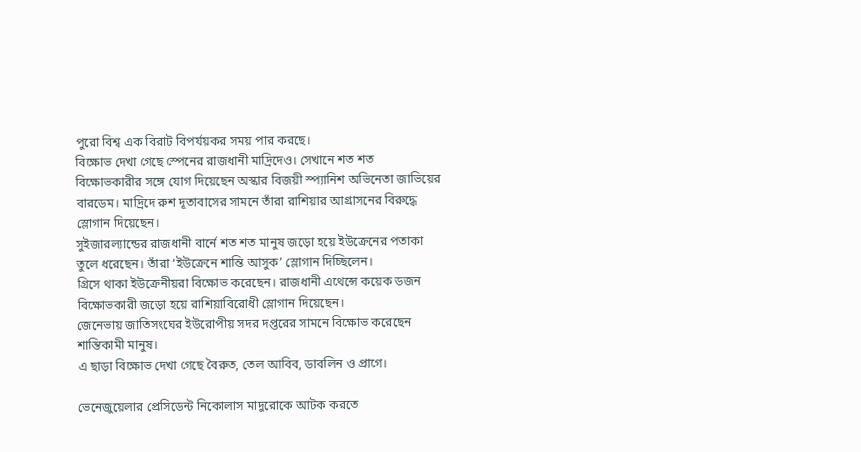পুরো বিশ্ব এক বিরাট বিপর্যয়কর সময় পার করছে।
বিক্ষোভ দেখা গেছে স্পেনের রাজধানী মাদ্রিদেও। সেখানে শত শত বিক্ষোভকারীর সঙ্গে যোগ দিয়েছেন অস্কার বিজয়ী স্প্যানিশ অভিনেতা জাভিয়ের বারডেম। মাদ্রিদে রুশ দূতাবাসের সামনে তাঁরা রাশিয়ার আগ্রাসনের বিরুদ্ধে স্লোগান দিয়েছেন।
সুইজারল্যান্ডের রাজধানী বার্নে শত শত মানুষ জড়ো হয়ে ইউক্রেনের পতাকা তুলে ধরেছেন। তাঁরা ‘ইউক্রেনে শান্তি আসুক’ স্লোগান দিচ্ছিলেন।
গ্রিসে থাকা ইউক্রেনীয়রা বিক্ষোভ করেছেন। রাজধানী এথেন্সে কয়েক ডজন বিক্ষোভকারী জড়ো হয়ে রাশিয়াবিরোধী স্লোগান দিয়েছেন।
জেনেভায় জাতিসংঘের ইউরোপীয় সদর দপ্তরের সামনে বিক্ষোভ করেছেন শান্তিকামী মানুষ।
এ ছাড়া বিক্ষোভ দেখা গেছে বৈরুত, তেল আবিব, ডাবলিন ও প্রাগে।

ভেনেজুয়েলার প্রেসিডেন্ট নিকোলাস মাদুরোকে আটক করতে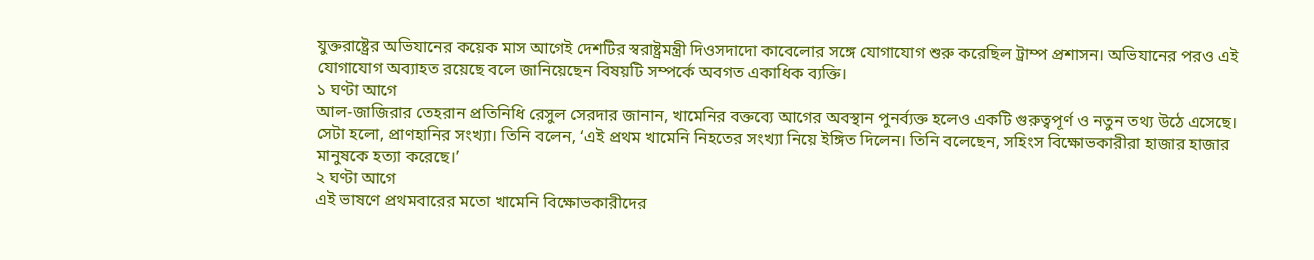যুক্তরাষ্ট্রের অভিযানের কয়েক মাস আগেই দেশটির স্বরাষ্ট্রমন্ত্রী দিওসদাদো কাবেলোর সঙ্গে যোগাযোগ শুরু করেছিল ট্রাম্প প্রশাসন। অভিযানের পরও এই যোগাযোগ অব্যাহত রয়েছে বলে জানিয়েছেন বিষয়টি সম্পর্কে অবগত একাধিক ব্যক্তি।
১ ঘণ্টা আগে
আল-জাজিরার তেহরান প্রতিনিধি রেসুল সেরদার জানান, খামেনির বক্তব্যে আগের অবস্থান পুনর্ব্যক্ত হলেও একটি গুরুত্বপূর্ণ ও নতুন তথ্য উঠে এসেছে। সেটা হলো, প্রাণহানির সংখ্যা। তিনি বলেন, ‘এই প্রথম খামেনি নিহতের সংখ্যা নিয়ে ইঙ্গিত দিলেন। তিনি বলেছেন, সহিংস বিক্ষোভকারীরা হাজার হাজার মানুষকে হত্যা করেছে।’
২ ঘণ্টা আগে
এই ভাষণে প্রথমবারের মতো খামেনি বিক্ষোভকারীদের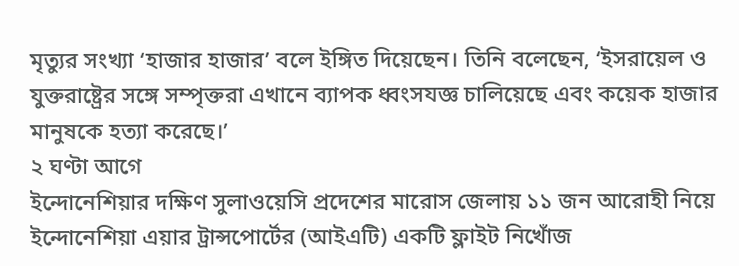মৃত্যুর সংখ্যা ‘হাজার হাজার’ বলে ইঙ্গিত দিয়েছেন। তিনি বলেছেন, ‘ইসরায়েল ও যুক্তরাষ্ট্রের সঙ্গে সম্পৃক্তরা এখানে ব্যাপক ধ্বংসযজ্ঞ চালিয়েছে এবং কয়েক হাজার মানুষকে হত্যা করেছে।’
২ ঘণ্টা আগে
ইন্দোনেশিয়ার দক্ষিণ সুলাওয়েসি প্রদেশের মারোস জেলায় ১১ জন আরোহী নিয়ে ইন্দোনেশিয়া এয়ার ট্রান্সপোর্টের (আইএটি) একটি ফ্লাইট নিখোঁজ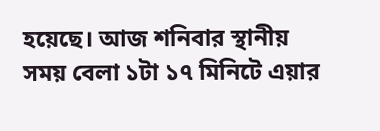হয়েছে। আজ শনিবার স্থানীয় সময় বেলা ১টা ১৭ মিনিটে এয়ার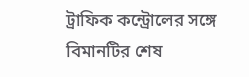ট্রাফিক কন্ট্রোলের সঙ্গে বিমানটির শেষ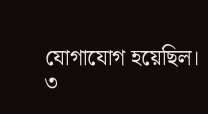যোগাযোগ হয়েছিল।
৩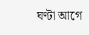ঘণ্টা আগে